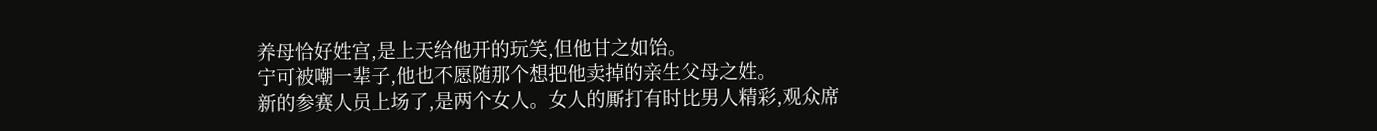养母恰好姓宫,是上天给他开的玩笑,但他甘之如饴。
宁可被嘲一辈子,他也不愿随那个想把他卖掉的亲生父母之姓。
新的参赛人员上场了,是两个女人。女人的厮打有时比男人精彩,观众席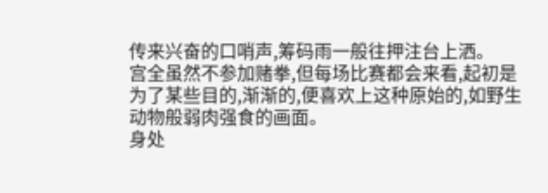传来兴奋的口哨声,筹码雨一般往押注台上洒。
宫全虽然不参加赌拳,但每场比赛都会来看,起初是为了某些目的,渐渐的,便喜欢上这种原始的,如野生动物般弱肉强食的画面。
身处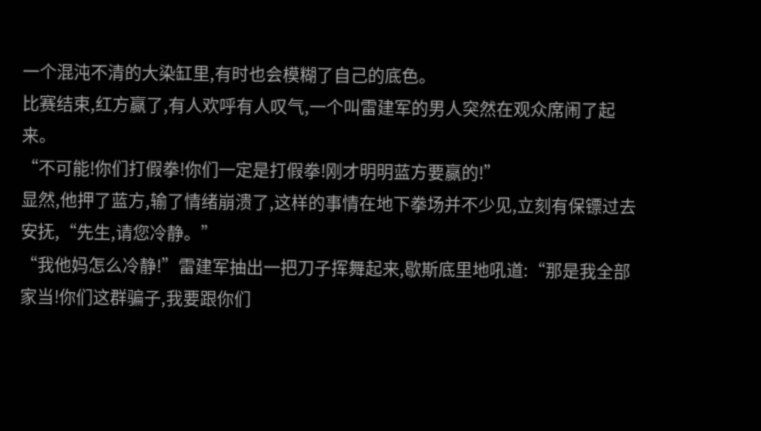一个混沌不清的大染缸里,有时也会模糊了自己的底色。
比赛结束,红方赢了,有人欢呼有人叹气,一个叫雷建军的男人突然在观众席闹了起来。
“不可能!你们打假拳!你们一定是打假拳!刚才明明蓝方要赢的!”
显然,他押了蓝方,输了情绪崩溃了,这样的事情在地下拳场并不少见,立刻有保镖过去安抚,“先生,请您冷静。”
“我他妈怎么冷静!”雷建军抽出一把刀子挥舞起来,歇斯底里地吼道:“那是我全部家当!你们这群骗子,我要跟你们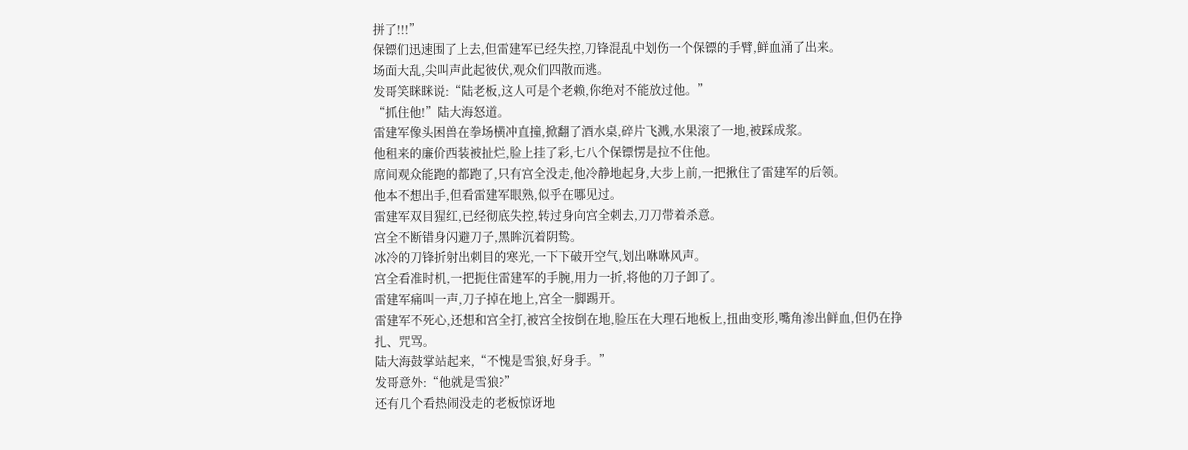拼了!!!”
保镖们迅速围了上去,但雷建军已经失控,刀锋混乱中划伤一个保镖的手臂,鲜血涌了出来。
场面大乱,尖叫声此起彼伏,观众们四散而逃。
发哥笑眯眯说:“陆老板,这人可是个老赖,你绝对不能放过他。”
“抓住他!”陆大海怒道。
雷建军像头困兽在拳场横冲直撞,掀翻了酒水桌,碎片飞溅,水果滚了一地,被踩成浆。
他租来的廉价西装被扯烂,脸上挂了彩,七八个保镖愣是拉不住他。
席间观众能跑的都跑了,只有宫全没走,他冷静地起身,大步上前,一把揪住了雷建军的后领。
他本不想出手,但看雷建军眼熟,似乎在哪见过。
雷建军双目猩红,已经彻底失控,转过身向宫全刺去,刀刀带着杀意。
宫全不断错身闪避刀子,黑眸沉着阴鸷。
冰冷的刀锋折射出刺目的寒光,一下下破开空气,划出咻咻风声。
宫全看准时机,一把扼住雷建军的手腕,用力一折,将他的刀子卸了。
雷建军痛叫一声,刀子掉在地上,宫全一脚踢开。
雷建军不死心,还想和宫全打,被宫全按倒在地,脸压在大理石地板上,扭曲变形,嘴角渗出鲜血,但仍在挣扎、咒骂。
陆大海鼓掌站起来,“不愧是雪狼,好身手。”
发哥意外:“他就是雪狼?”
还有几个看热闹没走的老板惊讶地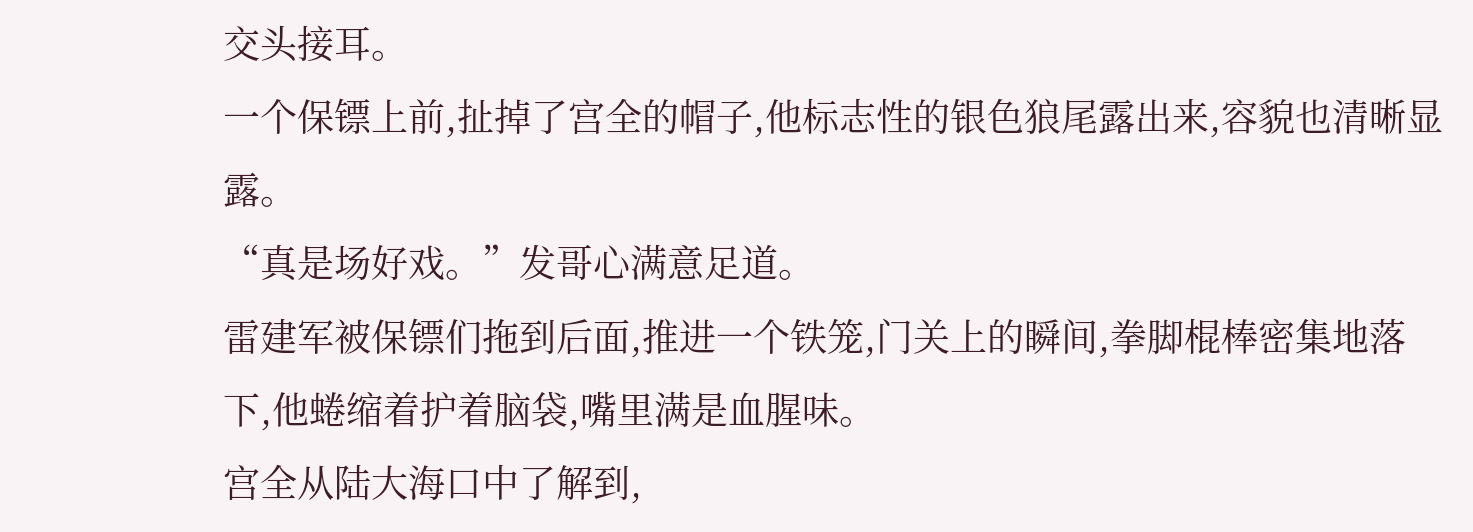交头接耳。
一个保镖上前,扯掉了宫全的帽子,他标志性的银色狼尾露出来,容貌也清晰显露。
“真是场好戏。”发哥心满意足道。
雷建军被保镖们拖到后面,推进一个铁笼,门关上的瞬间,拳脚棍棒密集地落下,他蜷缩着护着脑袋,嘴里满是血腥味。
宫全从陆大海口中了解到,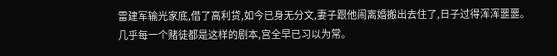雷建军输光家底,借了高利贷,如今已身无分文,妻子跟他闹离婚搬出去住了,日子过得浑浑噩噩。
几乎每一个赌徒都是这样的剧本,宫全早已习以为常。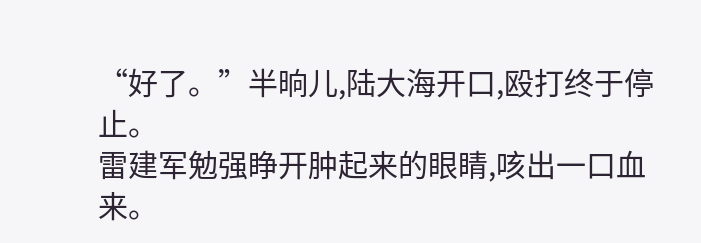“好了。”半晌儿,陆大海开口,殴打终于停止。
雷建军勉强睁开肿起来的眼睛,咳出一口血来。